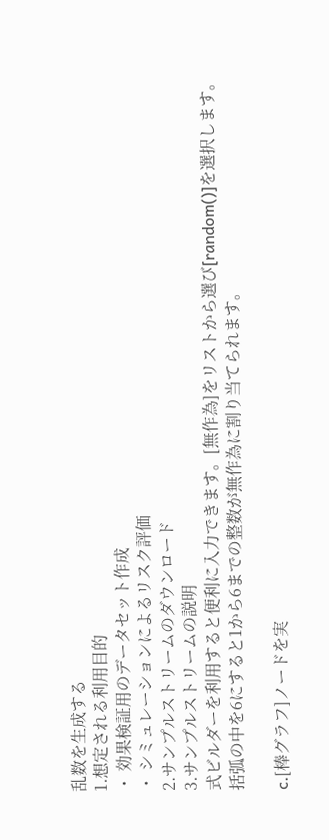乱数を生成する
1.想定される利用目的
・ 効果検証用のデータセット作成
・ シミュレーションによるリスク評価
2.サンプルストリームのダウンロード
3.サンプルストリームの説明
式ビルダーを利用すると便利に入力できます。[無作為]をリストから選び[random()]を選択します。
括弧の中を6にすると1から6までの整数が無作為に割り当てられます。

c.[棒グラフ]ノードを実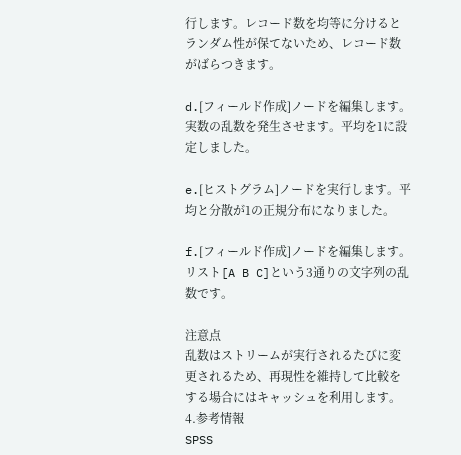行します。レコード数を均等に分けるとランダム性が保てないため、レコード数がばらつきます。

d.[フィールド作成]ノードを編集します。実数の乱数を発生させます。平均を1に設定しました。

e.[ヒストグラム]ノードを実行します。平均と分散が1の正規分布になりました。

f.[フィールド作成]ノードを編集します。リスト[A B C]という3通りの文字列の乱数です。

注意点
乱数はストリームが実行されるたびに変更されるため、再現性を維持して比較をする場合にはキャッシュを利用します。
4.参考情報
SPSS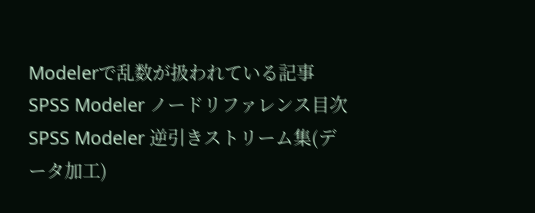Modelerで乱数が扱われている記事
SPSS Modeler ノードリファレンス目次
SPSS Modeler 逆引きストリーム集(データ加工)